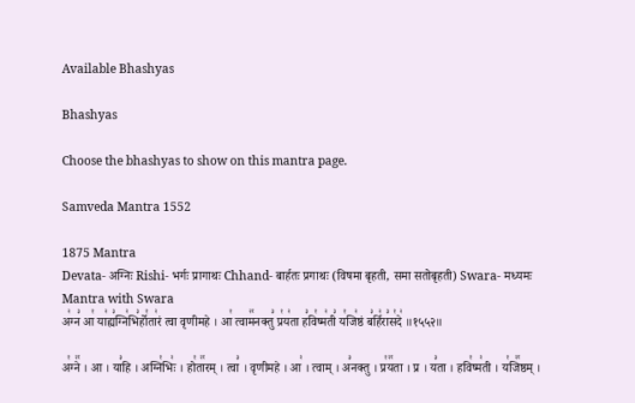Available Bhashyas

Bhashyas

Choose the bhashyas to show on this mantra page.

Samveda Mantra 1552

1875 Mantra
Devata- अग्निः Rishi- भर्गः प्रागाथः Chhand- बार्हतः प्रगाथः (विषमा बृहती, समा सतोबृहती) Swara- मध्यमः
Mantra with Swara
अ꣢ग्न꣣ आ꣡ या꣢ह्य꣣ग्नि꣢भि꣣र्हो꣡ता꣢रं त्वा वृणीमहे । आ꣡ त्वाम꣢꣯नक्तु꣣ प्र꣡य꣢ता ह꣣वि꣡ष्म꣢ती꣣ य꣡जि꣢ष्ठं ब꣣र्हि꣢रा꣣स꣡दे꣢ ॥१५५२॥

अ꣡ग्ने꣢꣯ । आ । या꣣हि । अग्नि꣡भिः꣢ । हो꣡ता꣢꣯रम् । त्वा꣣ । वृणीमहे । आ꣢ । त्वाम् । अ꣣नक्तु । प्र꣡य꣢꣯ता । प्र । य꣣ता । हवि꣡ष्म꣢ती । य꣡जि꣢꣯ष्ठम् ।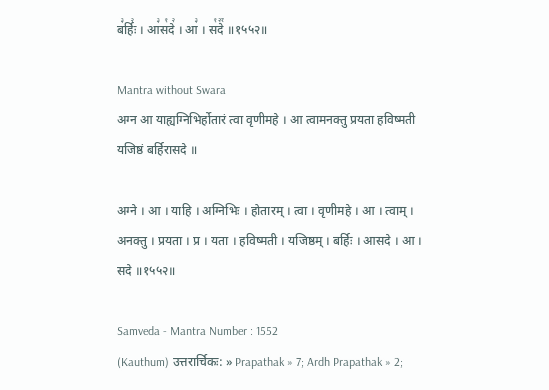ब꣣र्हिः꣢ । आ꣣स꣡दे꣢ । आ꣣ । स꣡दे꣢꣯ ॥१५५२॥

Mantra without Swara
अग्न आ याह्यग्निभिर्होतारं त्वा वृणीमहे । आ त्वामनक्तु प्रयता हविष्मती यजिष्ठं बर्हिरासदे ॥

अग्ने । आ । याहि । अग्निभिः । होतारम् । त्वा । वृणीमहे । आ । त्वाम् । अनक्तु । प्रयता । प्र । यता । हविष्मती । यजिष्ठम् । बर्हिः । आसदे । आ । सदे ॥१५५२॥

Samveda - Mantra Number : 1552
(Kauthum) उत्तरार्चिकः: » Prapathak » 7; Ardh Prapathak » 2;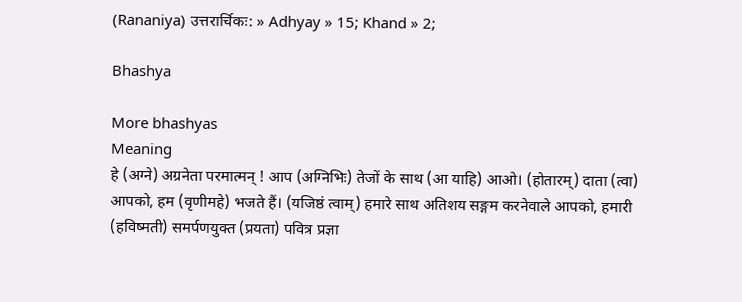(Rananiya) उत्तरार्चिकः: » Adhyay » 15; Khand » 2;

Bhashya

More bhashyas
Meaning
हे (अग्ने) अग्रनेता परमात्मन् ! आप (अग्निभिः) तेजों के साथ (आ याहि) आओ। (होतारम्) दाता (त्वा) आपको, हम (वृणीमहे) भजते हैं। (यजिष्ठं त्वाम्) हमारे साथ अतिशय सङ्गम करनेवाले आपको, हमारी (हविष्मती) समर्पणयुक्त (प्रयता) पवित्र प्रज्ञा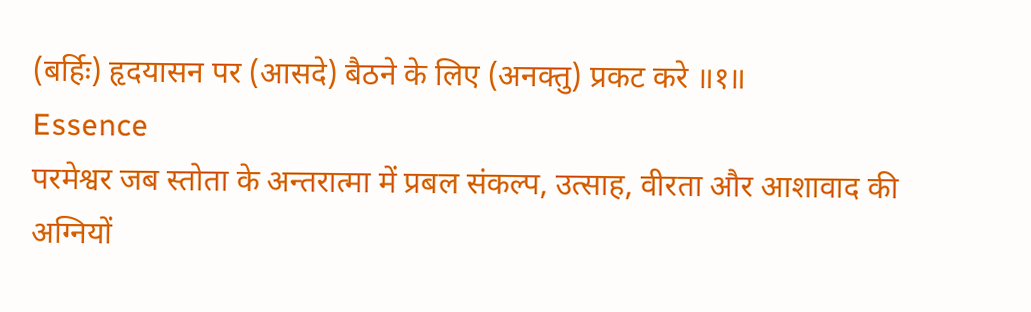(बर्हिः) हृदयासन पर (आसदे) बैठने के लिए (अनक्तु) प्रकट करे ॥१॥
Essence
परमेश्वर जब स्तोता के अन्तरात्मा में प्रबल संकल्प, उत्साह, वीरता और आशावाद की अग्नियों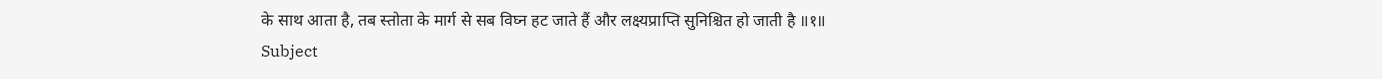के साथ आता है, तब स्तोता के मार्ग से सब विघ्न हट जाते हैं और लक्ष्यप्राप्ति सुनिश्चित हो जाती है ॥१॥
Subject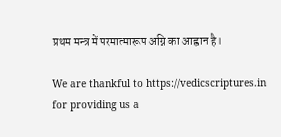प्रथम मन्त्र में परमात्मारूप अग्नि का आह्वान है।

We are thankful to https://vedicscriptures.in for providing us a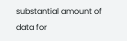substantial amount of data for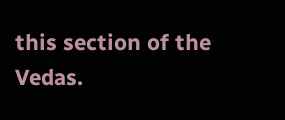this section of the Vedas.